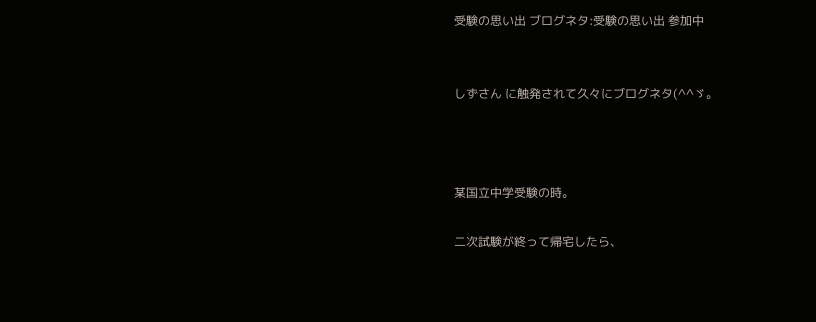受験の思い出 ブログネタ:受験の思い出 参加中


しずさん に触発されて久々にブログネタ(^^ゞ。



某国立中学受験の時。

二次試験が終って帰宅したら、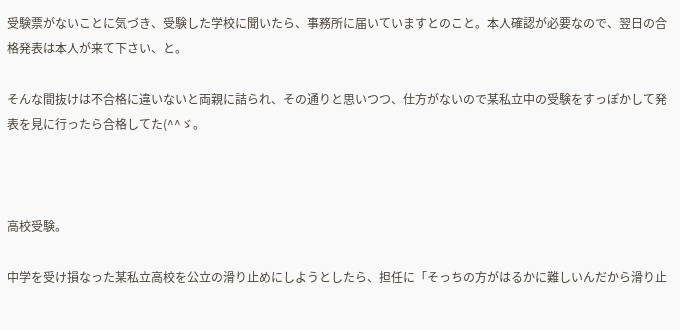受験票がないことに気づき、受験した学校に聞いたら、事務所に届いていますとのこと。本人確認が必要なので、翌日の合格発表は本人が来て下さい、と。

そんな間抜けは不合格に違いないと両親に詰られ、その通りと思いつつ、仕方がないので某私立中の受験をすっぽかして発表を見に行ったら合格してた(^^ゞ。



高校受験。

中学を受け損なった某私立高校を公立の滑り止めにしようとしたら、担任に「そっちの方がはるかに難しいんだから滑り止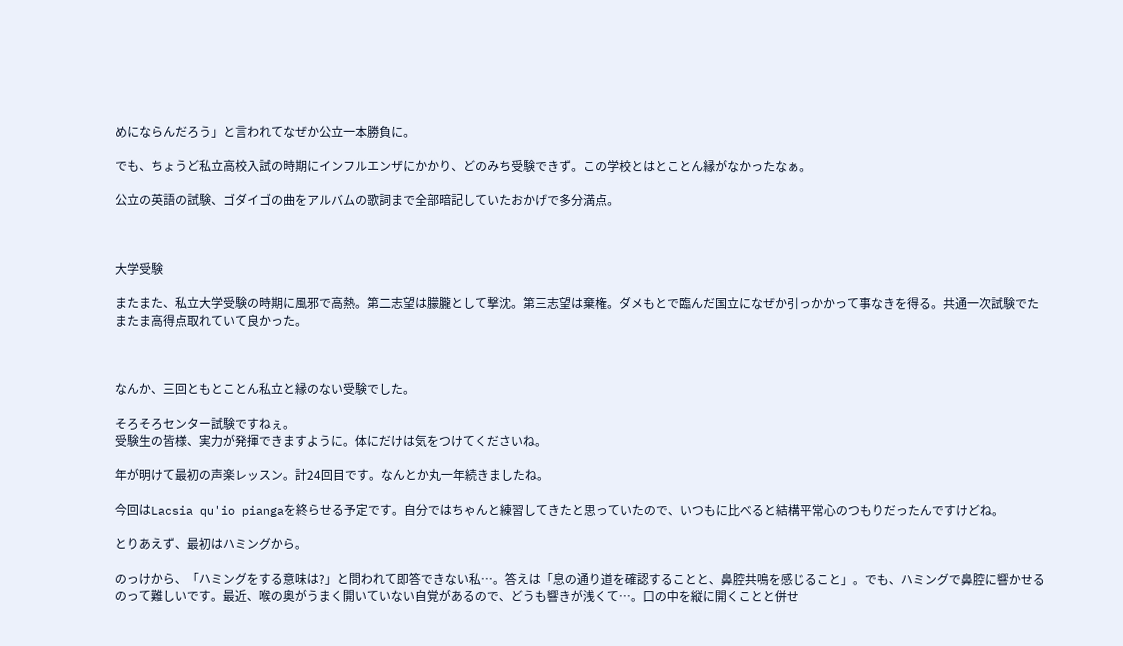めにならんだろう」と言われてなぜか公立一本勝負に。

でも、ちょうど私立高校入試の時期にインフルエンザにかかり、どのみち受験できず。この学校とはとことん縁がなかったなぁ。

公立の英語の試験、ゴダイゴの曲をアルバムの歌詞まで全部暗記していたおかげで多分満点。



大学受験

またまた、私立大学受験の時期に風邪で高熱。第二志望は朦朧として撃沈。第三志望は棄権。ダメもとで臨んだ国立になぜか引っかかって事なきを得る。共通一次試験でたまたま高得点取れていて良かった。



なんか、三回ともとことん私立と縁のない受験でした。

そろそろセンター試験ですねぇ。
受験生の皆様、実力が発揮できますように。体にだけは気をつけてくださいね。

年が明けて最初の声楽レッスン。計24回目です。なんとか丸一年続きましたね。

今回はLacsia qu'io piangaを終らせる予定です。自分ではちゃんと練習してきたと思っていたので、いつもに比べると結構平常心のつもりだったんですけどね。

とりあえず、最初はハミングから。

のっけから、「ハミングをする意味は?」と問われて即答できない私…。答えは「息の通り道を確認することと、鼻腔共鳴を感じること」。でも、ハミングで鼻腔に響かせるのって難しいです。最近、喉の奥がうまく開いていない自覚があるので、どうも響きが浅くて…。口の中を縦に開くことと併せ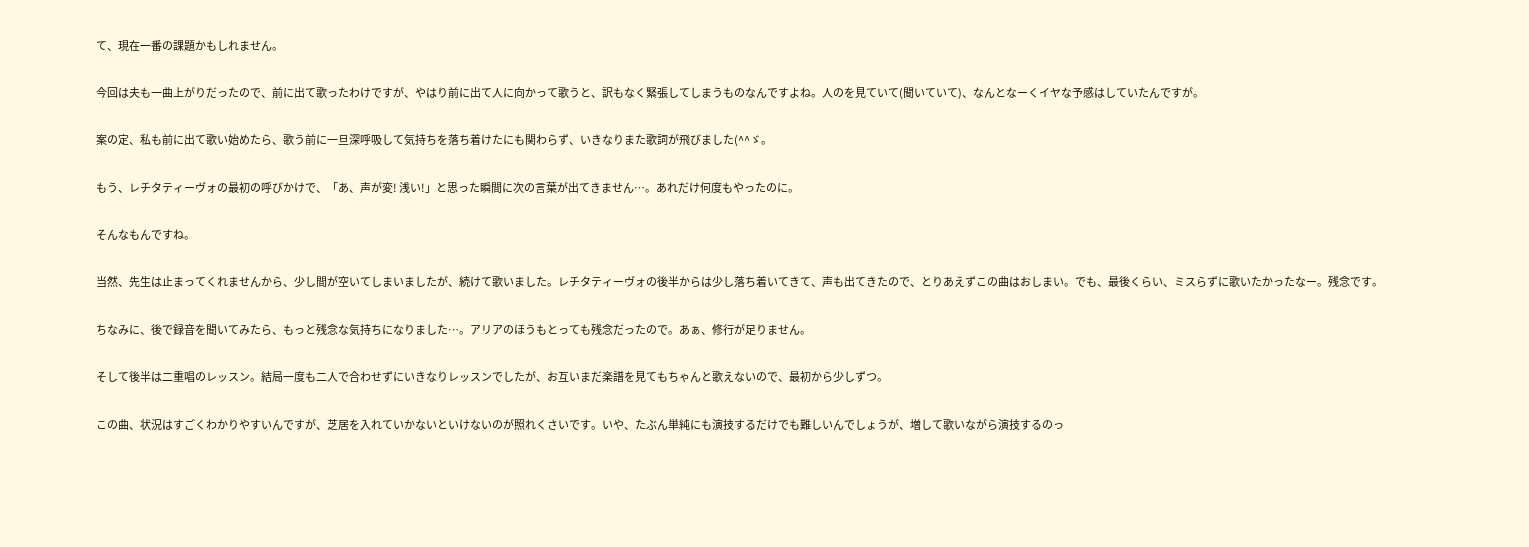て、現在一番の課題かもしれません。

今回は夫も一曲上がりだったので、前に出て歌ったわけですが、やはり前に出て人に向かって歌うと、訳もなく緊張してしまうものなんですよね。人のを見ていて(聞いていて)、なんとなーくイヤな予感はしていたんですが。

案の定、私も前に出て歌い始めたら、歌う前に一旦深呼吸して気持ちを落ち着けたにも関わらず、いきなりまた歌詞が飛びました(^^ゞ。

もう、レチタティーヴォの最初の呼びかけで、「あ、声が変! 浅い!」と思った瞬間に次の言葉が出てきません…。あれだけ何度もやったのに。

そんなもんですね。

当然、先生は止まってくれませんから、少し間が空いてしまいましたが、続けて歌いました。レチタティーヴォの後半からは少し落ち着いてきて、声も出てきたので、とりあえずこの曲はおしまい。でも、最後くらい、ミスらずに歌いたかったなー。残念です。

ちなみに、後で録音を聞いてみたら、もっと残念な気持ちになりました…。アリアのほうもとっても残念だったので。あぁ、修行が足りません。

そして後半は二重唱のレッスン。結局一度も二人で合わせずにいきなりレッスンでしたが、お互いまだ楽譜を見てもちゃんと歌えないので、最初から少しずつ。

この曲、状況はすごくわかりやすいんですが、芝居を入れていかないといけないのが照れくさいです。いや、たぶん単純にも演技するだけでも難しいんでしょうが、増して歌いながら演技するのっ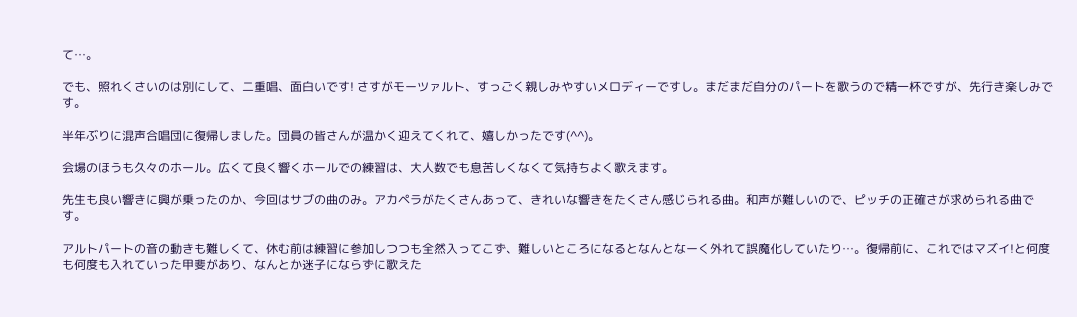て…。

でも、照れくさいのは別にして、二重唱、面白いです! さすがモーツァルト、すっごく親しみやすいメロディーですし。まだまだ自分のパートを歌うので精一杯ですが、先行き楽しみです。

半年ぶりに混声合唱団に復帰しました。団員の皆さんが温かく迎えてくれて、嬉しかったです(^^)。

会場のほうも久々のホール。広くて良く響くホールでの練習は、大人数でも息苦しくなくて気持ちよく歌えます。

先生も良い響きに興が乗ったのか、今回はサブの曲のみ。アカペラがたくさんあって、きれいな響きをたくさん感じられる曲。和声が難しいので、ピッチの正確さが求められる曲です。

アルトパートの音の動きも難しくて、休む前は練習に参加しつつも全然入ってこず、難しいところになるとなんとなーく外れて誤魔化していたり…。復帰前に、これではマズイ!と何度も何度も入れていった甲斐があり、なんとか迷子にならずに歌えた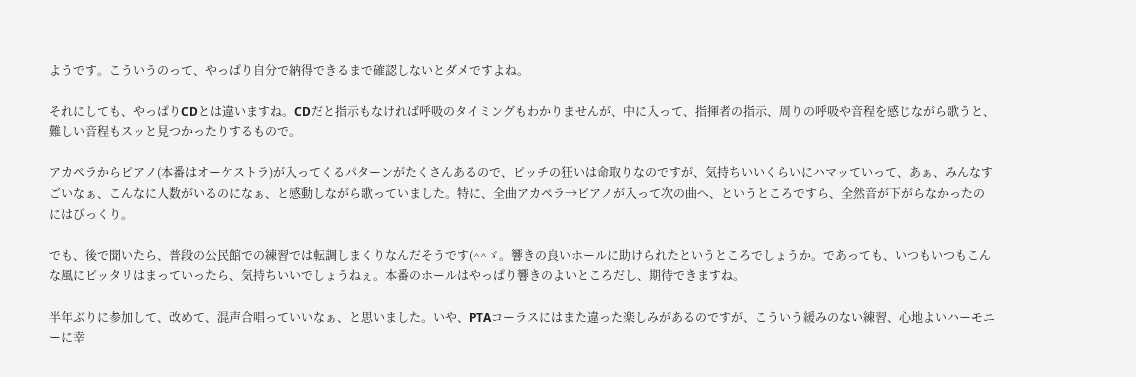ようです。こういうのって、やっぱり自分で納得できるまで確認しないとダメですよね。

それにしても、やっぱりCDとは違いますね。CDだと指示もなければ呼吸のタイミングもわかりませんが、中に入って、指揮者の指示、周りの呼吸や音程を感じながら歌うと、難しい音程もスッと見つかったりするもので。

アカペラからピアノ(本番はオーケストラ)が入ってくるパターンがたくさんあるので、ピッチの狂いは命取りなのですが、気持ちいいくらいにハマッていって、あぁ、みんなすごいなぁ、こんなに人数がいるのになぁ、と感動しながら歌っていました。特に、全曲アカペラ→ピアノが入って次の曲へ、というところですら、全然音が下がらなかったのにはびっくり。

でも、後で聞いたら、普段の公民館での練習では転調しまくりなんだそうです(^^ゞ。響きの良いホールに助けられたというところでしょうか。であっても、いつもいつもこんな風にピッタリはまっていったら、気持ちいいでしょうねぇ。本番のホールはやっぱり響きのよいところだし、期待できますね。

半年ぶりに参加して、改めて、混声合唱っていいなぁ、と思いました。いや、PTAコーラスにはまた違った楽しみがあるのですが、こういう緩みのない練習、心地よいハーモニーに幸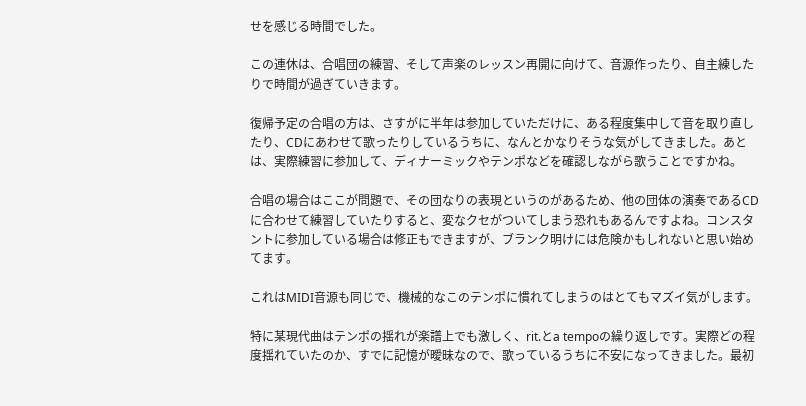せを感じる時間でした。

この連休は、合唱団の練習、そして声楽のレッスン再開に向けて、音源作ったり、自主練したりで時間が過ぎていきます。

復帰予定の合唱の方は、さすがに半年は参加していただけに、ある程度集中して音を取り直したり、CDにあわせて歌ったりしているうちに、なんとかなりそうな気がしてきました。あとは、実際練習に参加して、ディナーミックやテンポなどを確認しながら歌うことですかね。

合唱の場合はここが問題で、その団なりの表現というのがあるため、他の団体の演奏であるCDに合わせて練習していたりすると、変なクセがついてしまう恐れもあるんですよね。コンスタントに参加している場合は修正もできますが、ブランク明けには危険かもしれないと思い始めてます。

これはMIDI音源も同じで、機械的なこのテンポに慣れてしまうのはとてもマズイ気がします。

特に某現代曲はテンポの揺れが楽譜上でも激しく、rit.とa tempoの繰り返しです。実際どの程度揺れていたのか、すでに記憶が曖昧なので、歌っているうちに不安になってきました。最初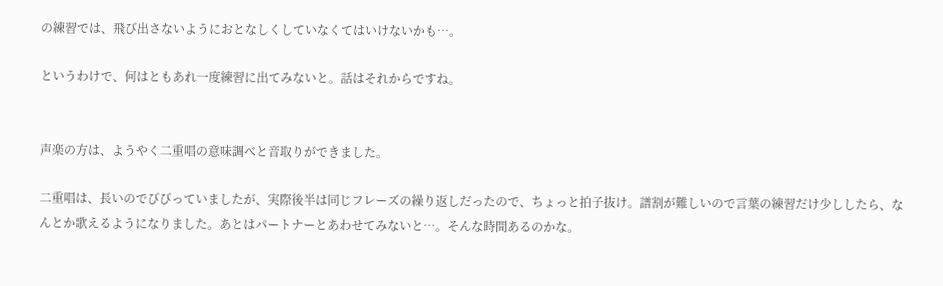の練習では、飛び出さないようにおとなしくしていなくてはいけないかも…。

というわけで、何はともあれ一度練習に出てみないと。話はそれからですね。


声楽の方は、ようやく二重唱の意味調べと音取りができました。

二重唱は、長いのでびびっていましたが、実際後半は同じフレーズの繰り返しだったので、ちょっと拍子抜け。譜割が難しいので言葉の練習だけ少ししたら、なんとか歌えるようになりました。あとはパートナーとあわせてみないと…。そんな時間あるのかな。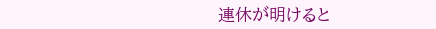連休が明けると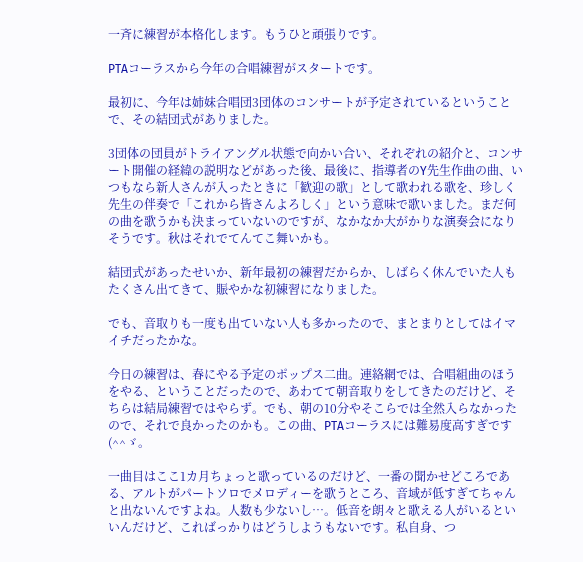一斉に練習が本格化します。もうひと頑張りです。

PTAコーラスから今年の合唱練習がスタートです。

最初に、今年は姉妹合唱団3団体のコンサートが予定されているということで、その結団式がありました。

3団体の団員がトライアングル状態で向かい合い、それぞれの紹介と、コンサート開催の経緯の説明などがあった後、最後に、指導者のY先生作曲の曲、いつもなら新人さんが入ったときに「歓迎の歌」として歌われる歌を、珍しく先生の伴奏で「これから皆さんよろしく」という意味で歌いました。まだ何の曲を歌うかも決まっていないのですが、なかなか大がかりな演奏会になりそうです。秋はそれでてんてこ舞いかも。

結団式があったせいか、新年最初の練習だからか、しばらく休んでいた人もたくさん出てきて、賑やかな初練習になりました。

でも、音取りも一度も出ていない人も多かったので、まとまりとしてはイマイチだったかな。

今日の練習は、春にやる予定のポップス二曲。連絡網では、合唱組曲のほうをやる、ということだったので、あわてて朝音取りをしてきたのだけど、そちらは結局練習ではやらず。でも、朝の10分やそこらでは全然入らなかったので、それで良かったのかも。この曲、PTAコーラスには難易度高すぎです(^^ゞ。

一曲目はここ1カ月ちょっと歌っているのだけど、一番の聞かせどころである、アルトがパートソロでメロディーを歌うところ、音域が低すぎてちゃんと出ないんですよね。人数も少ないし…。低音を朗々と歌える人がいるといいんだけど、こればっかりはどうしようもないです。私自身、つ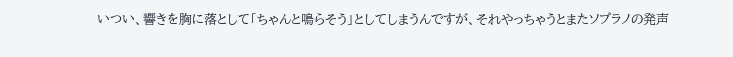いつい、響きを胸に落として「ちゃんと鳴らそう」としてしまうんですが、それやっちゃうとまたソプラノの発声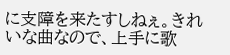に支障を来たすしねぇ。きれいな曲なので、上手に歌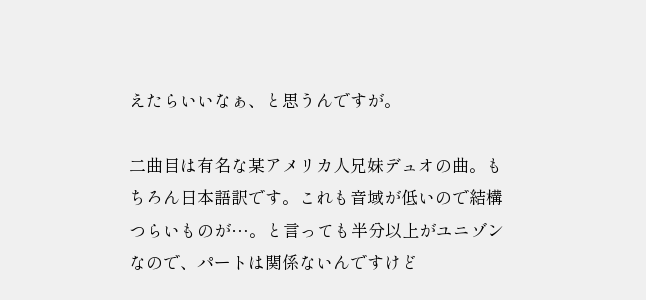えたらいいなぁ、と思うんですが。

二曲目は有名な某アメリカ人兄妹デュオの曲。もちろん日本語訳です。これも音域が低いので結構つらいものが…。と言っても半分以上がユニゾンなので、パートは関係ないんですけど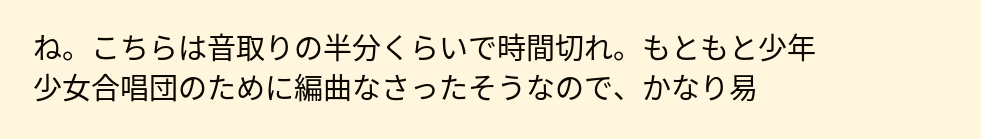ね。こちらは音取りの半分くらいで時間切れ。もともと少年少女合唱団のために編曲なさったそうなので、かなり易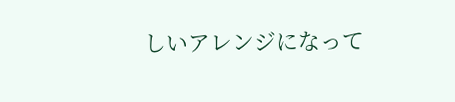しいアレンジになって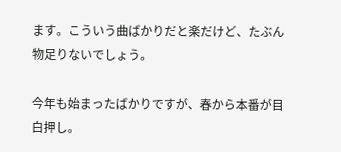ます。こういう曲ばかりだと楽だけど、たぶん物足りないでしょう。

今年も始まったばかりですが、春から本番が目白押し。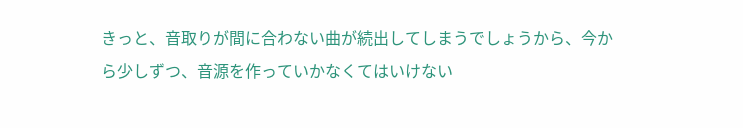きっと、音取りが間に合わない曲が続出してしまうでしょうから、今から少しずつ、音源を作っていかなくてはいけない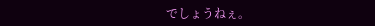でしょうねぇ。